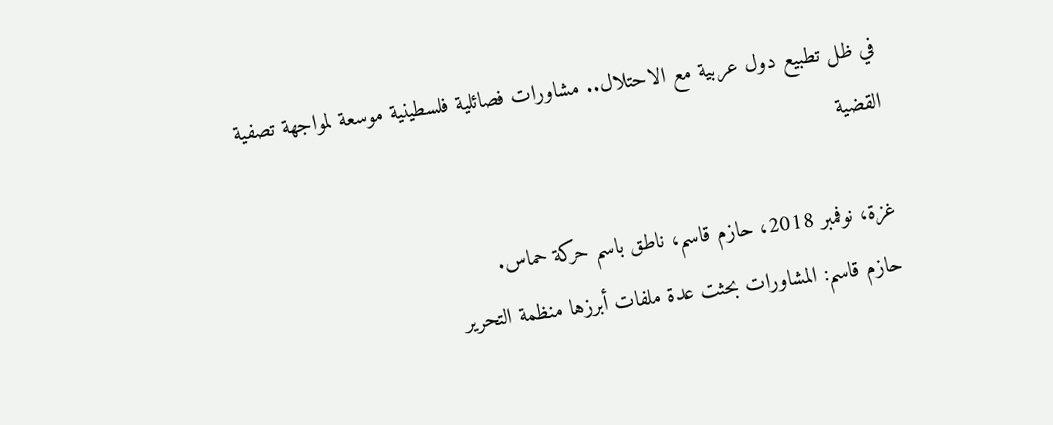في ظل تطبيع دول عربية مع الاحتلال.. مشاورات فصائلية فلسطينية موسعة لمواجهة تصفية القضية

غزة، نوفمبر 2018، حازم قاسم، ناطق باسم حركة حماس.
حازم قاسم: المشاورات بحثت عدة ملفات أبرزها منظمة التحرير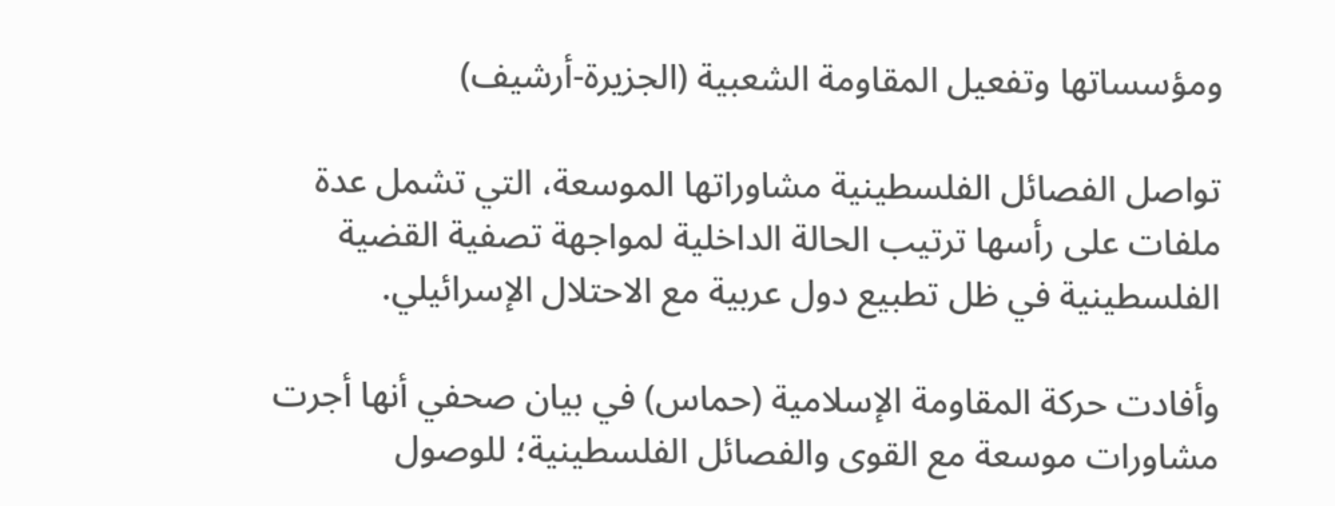ومؤسساتها وتفعيل المقاومة الشعبية (الجزيرة-أرشيف)

تواصل الفصائل الفلسطينية مشاوراتها الموسعة، التي تشمل عدة ملفات على رأسها ترتيب الحالة الداخلية لمواجهة تصفية القضية الفلسطينية في ظل تطبيع دول عربية مع الاحتلال الإسرائيلي.

وأفادت حركة المقاومة الإسلامية (حماس) في بيان صحفي أنها أجرت مشاورات موسعة مع القوى والفصائل الفلسطينية؛ للوصول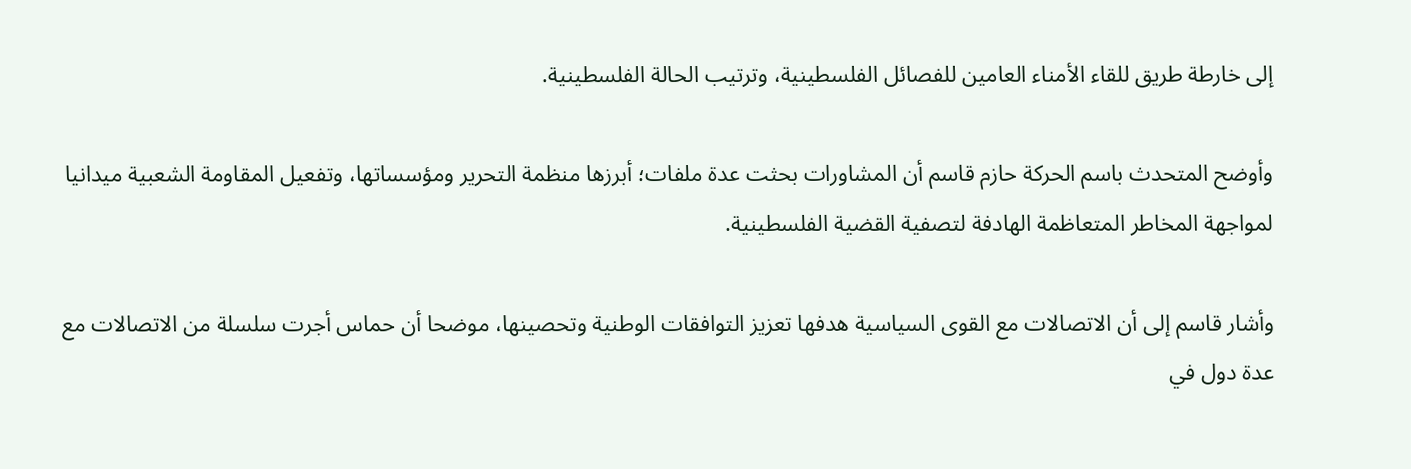إلى خارطة طريق للقاء الأمناء العامين للفصائل الفلسطينية، وترتيب الحالة الفلسطينية.

وأوضح المتحدث باسم الحركة حازم قاسم أن المشاورات بحثت عدة ملفات؛ أبرزها منظمة التحرير ومؤسساتها، وتفعيل المقاومة الشعبية ميدانيا لمواجهة المخاطر المتعاظمة الهادفة لتصفية القضية الفلسطينية.

وأشار قاسم إلى أن الاتصالات مع القوى السياسية هدفها تعزيز التوافقات الوطنية وتحصينها، موضحا أن حماس أجرت سلسلة من الاتصالات مع عدة دول في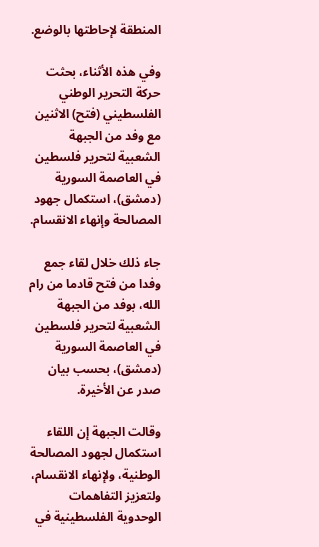المنطقة لإحاطتها بالوضع.

وفي هذه الأثناء، بحثت حركة التحرير الوطني الفلسطيني (فتح) الاثنين مع وفد من الجبهة الشعبية لتحرير فلسطين في العاصمة السورية (دمشق)، استكمال جهود المصالحة وإنهاء الانقسام.

جاء ذلك خلال لقاء جمع وفدا من فتح قادما من رام الله، بوفد من الجبهة الشعبية لتحرير فلسطين في العاصمة السورية (دمشق)، بحسب بيان صدر عن الأخيرة.

وقالت الجبهة إن اللقاء استكمال لجهود المصالحة الوطنية، ولإنهاء الانقسام، ولتعزيز التفاهمات الوحدوية الفلسطينية في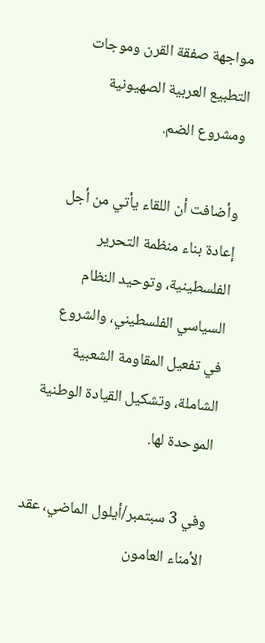مواجهة صفقة القرن وموجات التطبيع العربية الصهيونية ومشروع الضم.

وأضافت أن اللقاء يأتي من أجل إعادة بناء منظمة التحرير الفلسطينية، وتوحيد النظام السياسي الفلسطيني، والشروع في تفعيل المقاومة الشعبية الشاملة، وتشكيل القيادة الوطنية الموحدة لها.

وفي 3 سبتمبر/أيلول الماضي، عقد الأمناء العامون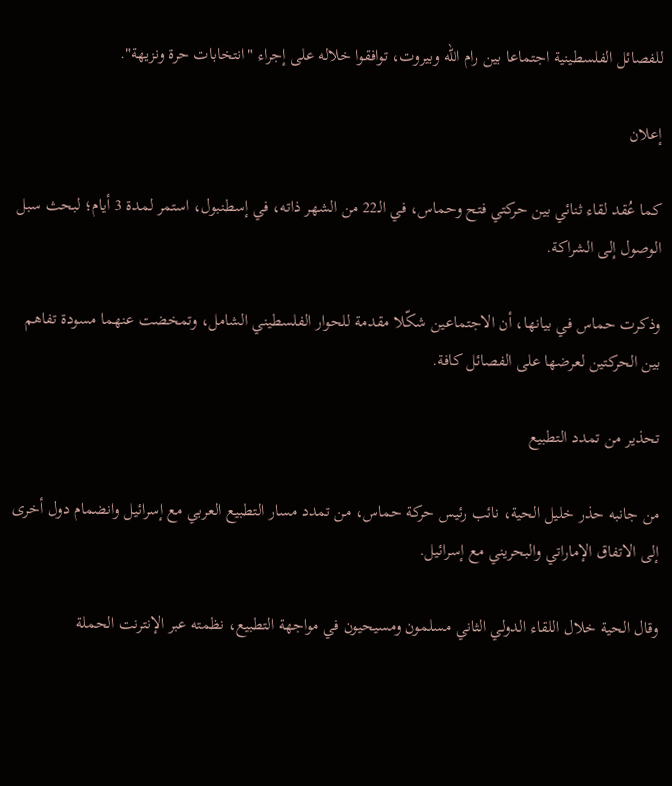للفصائل الفلسطينية اجتماعا بين رام الله وبيروت، توافقوا خلاله على إجراء "انتخابات حرة ونزيهة".

إعلان

كما عُقد لقاء ثنائي بين حركتي فتح وحماس، في الـ22 من الشهر ذاته، في إسطنبول، استمر لمدة 3 أيام؛ لبحث سبل الوصول إلى الشراكة.

وذكرت حماس في بيانها، أن الاجتماعين شكّلا مقدمة للحوار الفلسطيني الشامل، وتمخضت عنهما مسودة تفاهم بين الحركتين لعرضها على الفصائل كافة.

تحذير من تمدد التطبيع

من جانبه حذر خليل الحية، نائب رئيس حركة حماس، من تمدد مسار التطبيع العربي مع إسرائيل وانضمام دول أخرى إلى الاتفاق الإماراتي والبحريني مع إسرائيل.

وقال الحية خلال اللقاء الدولي الثاني مسلمون ومسيحيون في مواجهة التطبيع، نظمته عبر الإنترنت الحملة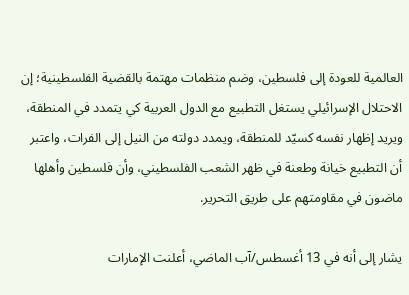العالمية للعودة إلى فلسطين، وضم منظمات مهتمة بالقضية الفلسطينية؛ إن الاحتلال الإسرائيلي يستغل التطبيع مع الدول العربية كي يتمدد في المنطقة، ويريد إظهار نفسه كسيّد للمنطقة، ويمدد دولته من النيل إلى الفرات، واعتبر أن التطبيع خيانة وطعنة في ظهر الشعب الفلسطيني، وأن فلسطين وأهلها ماضون في مقاومتهم على طريق التحرير.

يشار إلى أنه في 13 أغسطس/آب الماضي، أعلنت الإمارات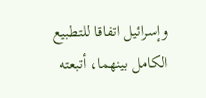وإسرائيل اتفاقا للتطبيع الكامل بينهما، أتبعته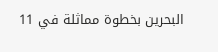البحرين بخطوة مماثلة في 11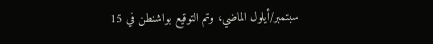سبتمبر/أيلول الماضي، وتم التوقيع بواشنطن في 15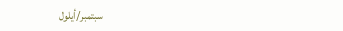سبتمبر/أيلول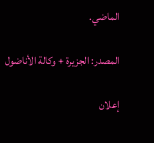الماضي.

المصدر: الجزيرة + وكالة الأناضول

إعلان